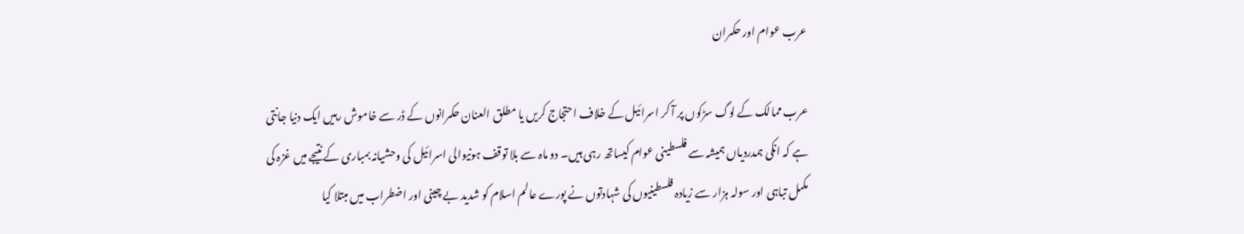عرب عوام اور حکمران

عرب ممالک کے لوگ سڑکوں پر آ کر اسرائیل کے خلاف احتجاج کریں یا مطلق العنان حکمرانوں کے ڈر سے خاموش رہیں ایک دنیا جانتی ہے کہ انکی ہمدردیاں ہمیشہ سے فلسطینی عوام کیساتھ رہی ہیں۔ دو ماہ سے بلا توقف ہونیوالی اسرائیل کی وحشیانہ بمباری کے نتیجے میں غزہ کی مکمل تباہی اور سولہ ہزار سے زیادہ فلسطینیوں کی شہادتوں نے پورے عالم اسلام کو شدید بے چینی اور اضطراب میں مبتلا کیا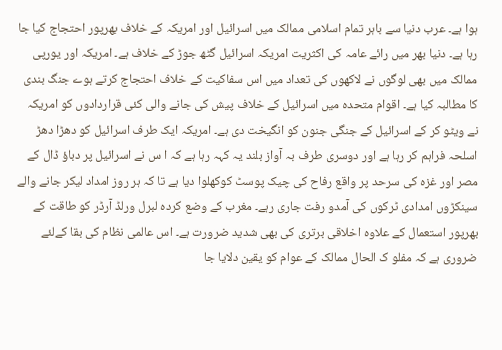ہوا ہے۔ عرب دنیا سے باہر تمام اسلامی ممالک میں اسرائیل اور امریکہ کے خلاف بھرپور احتجاج کیا جا رہا ہے۔ دنیا بھر میں رائے عامہ کی اکثریت امریکہ اسرائیل گٹھ جوڑ کے خلاف ہے۔ امریکہ اور یورپی ممالک میں بھی لوگوں نے لاکھوں کی تعداد میں اس سفاکیت کے خلاف احتجاج کرتے ہوے جنگ بندی کا مطالبہ کیا ہے۔ اقوام متحدہ میں اسرائیل کے خلاف پیش کی جانے والی کئی قراردادوں کو امریکہ نے ویٹو کر کے اسرائیل کے جنگی جنون کو انگیخت دی ہے۔ امریکہ ایک طرف اسرائیل کو دھڑا دھڑ اسلحہ فراہم کر رہا ہے اور دوسری طرف بہ آواز بلند یہ کہہ رہا ہے کہ ا س نے اسرائیل پر دباؤ ڈال کے مصر اور غزہ کی سرحد پر واقع رفاح کی چیک پوسٹ کوکھلوا دیا ہے تا کہ ہر روز امداد لیکر جانے والے سینکڑوں امدادی ٹرکوں کی آمدو رفت جاری رہے۔ مغرب کے وضع کردہ لبرل ورلڈ آرڈر کو طاقت کے بھرپور استعمال کے علاوہ اخلاقی برتری کی بھی شدید ضرورت ہے۔ اس عالمی نظام کی بقا کےلئے ضروری ہے کہ مفلو ک الحال ممالک کے عوام کو یقین دلایا جا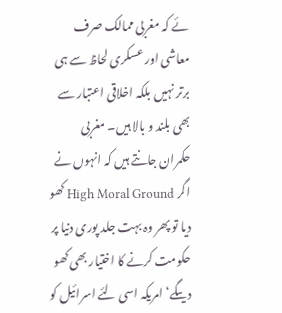ئے کہ مغربی ممالک صرف معاشی اور عسکری لحاظ سے ہی برتر نہیں بلکہ اخلاقی اعتبار سے بھی بلند و بالا ہیں۔ مغربی حکمران جانتے ہیں کہ انہوں نے اگر High Moral Ground کھو دیا تو پھر وہ بہت جلد پوری دنیا پر حکومت کرنے کا اختیار بھی کھو دیںگے‘امریکہ اسی لئے اسرائیل کو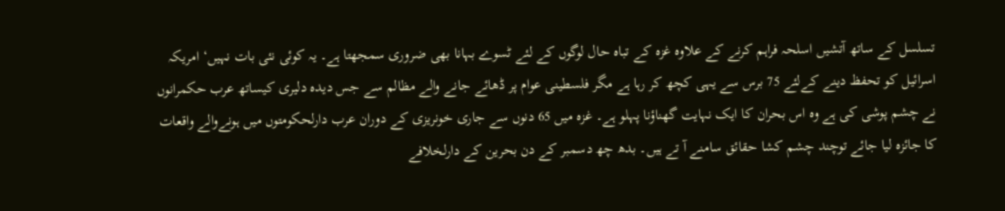تسلسل کے ساتھ آتشیں اسلحہ فراہم کرنے کے علاوہ غزہ کے تباہ حال لوگوں کے لئے ٹسوے بہانا بھی ضروری سمجھتا ہے۔ یہ کوئی نئی بات نہیں‘ امریکہ اسرائیل کو تحفظ دینے کےلئے 75 برس سے یہی کچھ کر رہا ہے مگر فلسطینی عوام پر ڈھائے جانے والے مظالم سے جس دیدہ دلیری کیساتھ عرب حکمرانوں نے چشم پوشی کی ہے وہ اس بحران کا ایک نہایت گھناؤنا پہلو ہے۔ غزہ میں 65 دنوں سے جاری خونریزی کے دوران عرب دارلحکومتوں میں ہونےوالے واقعات کا جائزہ لیا جائے توچند چشم کشا حقائق سامنے آ تے ہیں۔ بدھ چھ دسمبر کے دن بحرین کے دارلخلافے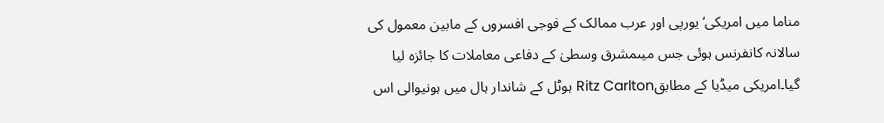مناما میں امریکی‘ یورپی اور عرب ممالک کے فوجی افسروں کے مابین معمول کی سالانہ کانفرنس ہوئی جس میںمشرق وسطیٰ کے دفاعی معاملات کا جائزہ لیا گیا۔امریکی میڈیا کے مطابقRitz Carlton ہوٹل کے شاندار ہال میں ہونیوالی اس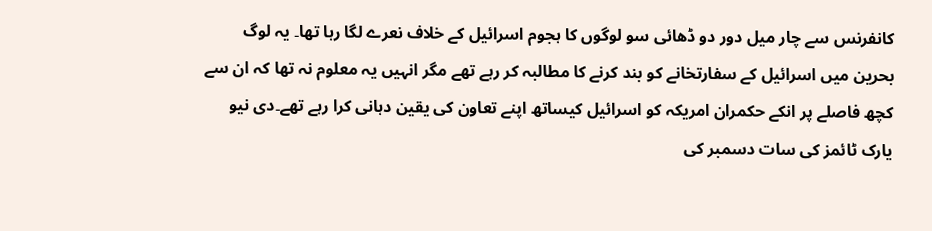کانفرنس سے چار میل دور دو ڈھائی سو لوگوں کا ہجوم اسرائیل کے خلاف نعرے لگا رہا تھا۔ یہ لوگ بحرین میں اسرائیل کے سفارتخانے کو بند کرنے کا مطالبہ کر رہے تھے مگر انہیں یہ معلوم نہ تھا کہ ان سے کچھ فاصلے پر انکے حکمران امریکہ کو اسرائیل کیساتھ اپنے تعاون کی یقین دہانی کرا رہے تھے۔دی نیو یارک ٹائمز کی سات دسمبر کی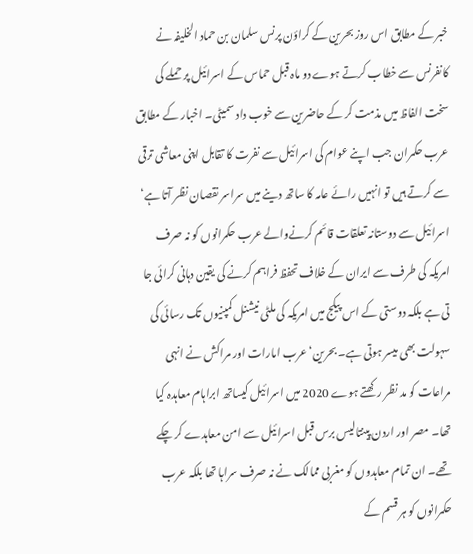خبر کے مطابق اس روز بحرین کے کراؤن پرنس سلمان بن حماد الخلیفہ نے کانفرنس سے خطاب کرتے ہوے دو ماہ قبل حماس کے اسرائیل پر حملے کی سخت الفاظ میں مذمت کر کے حاضرین سے خوب داد سمیٹی۔ اخبار کے مطابق عرب حکمران جب اپنے عوام کی اسرائیل سے نفرت کا تقابل اپنی معاشی ترقی سے کرتے ہیں تو انہیں رائے عامہ کا ساتھ دینے میں سراسر نقصان نظر آتا ہے‘ اسرائیل سے دوستانہ تعلقات قائم کرنےوالے عرب حکمرانوں کو نہ صرف امریکہ کی طرف سے ایران کے خلاف تحفظ فراہم کرنے کی یقین دہانی کرائی جا تی ہے بلکہ دوستی کے اس پیکج میں امریکہ کی ملٹی نیشنل کمپنیوں تک رسائی کی سہولت بھی میسر ہوتی ہے۔ بحرین‘ عرب امارات اور مراکش نے انہی مراعات کو مد نظر رکھتے ہوے 2020 میں اسرائیل کیساتھ ابراہام معاہدہ کیا تھا۔ مصر اور اردن پینتالیس برس قبل اسرائیل سے امن معاہدے کر چکے تھے۔ ان تمام معاہدوں کو مغربی ممالک نے نہ صرف سراہا تھا بلکہ عرب حکمرانوں کو ہر قسم کے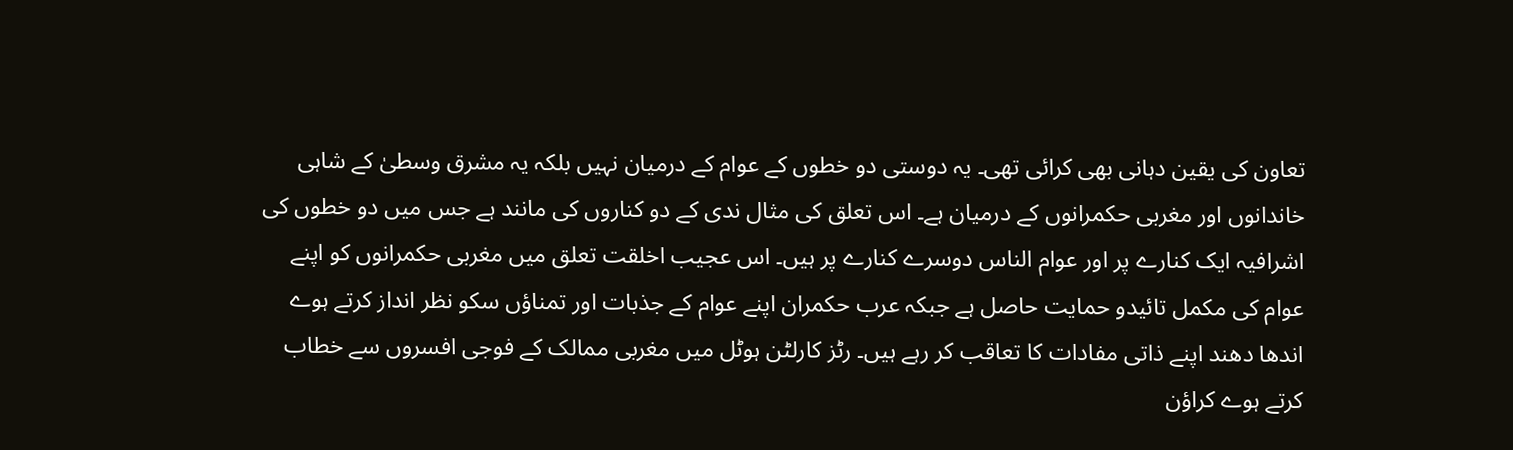تعاون کی یقین دہانی بھی کرائی تھی۔ یہ دوستی دو خطوں کے عوام کے درمیان نہیں بلکہ یہ مشرق وسطیٰ کے شاہی خاندانوں اور مغربی حکمرانوں کے درمیان ہے۔ اس تعلق کی مثال ندی کے دو کناروں کی مانند ہے جس میں دو خطوں کی اشرافیہ ایک کنارے پر اور عوام الناس دوسرے کنارے پر ہیں۔ اس عجیب اخلقت تعلق میں مغربی حکمرانوں کو اپنے عوام کی مکمل تائیدو حمایت حاصل ہے جبکہ عرب حکمران اپنے عوام کے جذبات اور تمناؤں سکو نظر انداز کرتے ہوے اندھا دھند اپنے ذاتی مفادات کا تعاقب کر رہے ہیں۔ رٹز کارلٹن ہوٹل میں مغربی ممالک کے فوجی افسروں سے خطاب کرتے ہوے کراؤن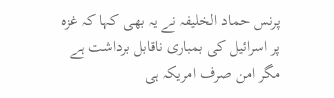پرنس حماد الخلیفہ نے یہ بھی کہا کہ غزہ پر اسرائیل کی بمباری ناقابل برداشت ہے مگر امن صرف امریکہ ہی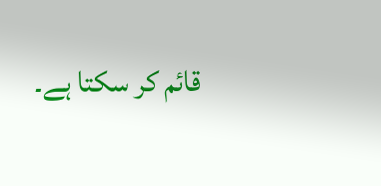قائم کر سکتا ہے۔